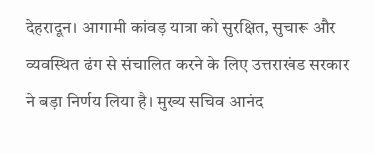देहरादून। आगामी कांवड़ यात्रा को सुरक्षित, सुचारू और व्यवस्थित ढंग से संचालित करने के लिए उत्तराखंड सरकार ने बड़ा निर्णय लिया है। मुख्य सचिव आनंद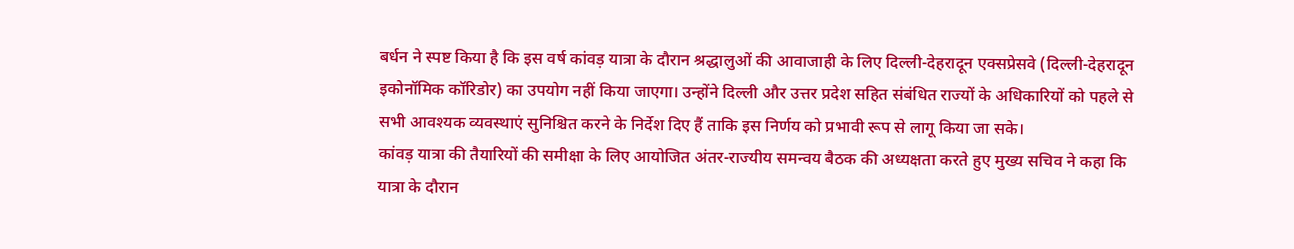बर्धन ने स्पष्ट किया है कि इस वर्ष कांवड़ यात्रा के दौरान श्रद्धालुओं की आवाजाही के लिए दिल्ली-देहरादून एक्सप्रेसवे (दिल्ली-देहरादून इकोनॉमिक कॉरिडोर) का उपयोग नहीं किया जाएगा। उन्होंने दिल्ली और उत्तर प्रदेश सहित संबंधित राज्यों के अधिकारियों को पहले से सभी आवश्यक व्यवस्थाएं सुनिश्चित करने के निर्देश दिए हैं ताकि इस निर्णय को प्रभावी रूप से लागू किया जा सके।
कांवड़ यात्रा की तैयारियों की समीक्षा के लिए आयोजित अंतर-राज्यीय समन्वय बैठक की अध्यक्षता करते हुए मुख्य सचिव ने कहा कि यात्रा के दौरान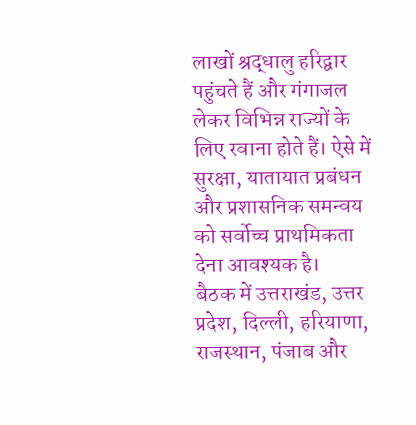लाखों श्रद्धालु हरिद्वार पहुंचते हैं और गंगाजल लेकर विभिन्न राज्यों के लिए रवाना होते हैं। ऐसे में सुरक्षा, यातायात प्रबंधन और प्रशासनिक समन्वय को सर्वोच्च प्राथमिकता देना आवश्यक है।
बैठक में उत्तराखंड, उत्तर प्रदेश, दिल्ली, हरियाणा, राजस्थान, पंजाब और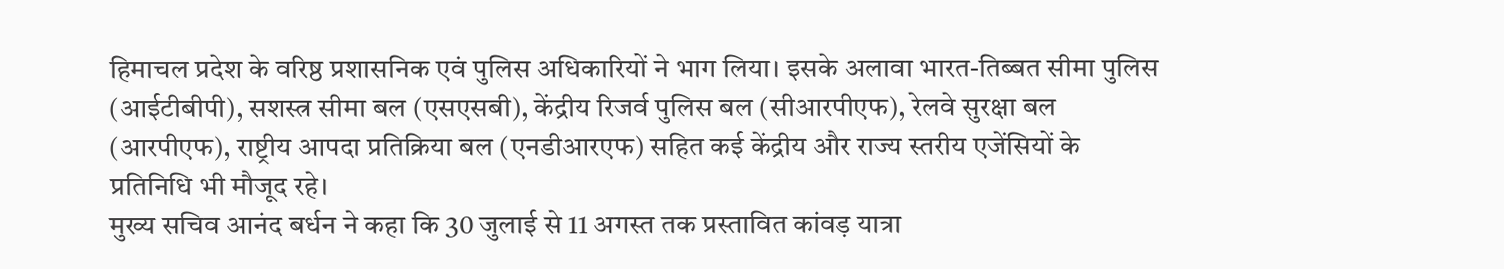हिमाचल प्रदेश के वरिष्ठ प्रशासनिक एवं पुलिस अधिकारियों ने भाग लिया। इसके अलावा भारत-तिब्बत सीमा पुलिस (आईटीबीपी), सशस्त्र सीमा बल (एसएसबी), केंद्रीय रिजर्व पुलिस बल (सीआरपीएफ), रेलवे सुरक्षा बल (आरपीएफ), राष्ट्रीय आपदा प्रतिक्रिया बल (एनडीआरएफ) सहित कई केंद्रीय और राज्य स्तरीय एजेंसियों के प्रतिनिधि भी मौजूद रहे।
मुख्य सचिव आनंद बर्धन ने कहा कि 30 जुलाई से 11 अगस्त तक प्रस्तावित कांवड़ यात्रा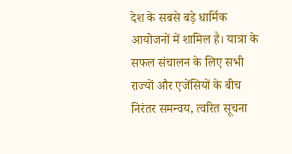देश के सबसे बड़े धार्मिक आयोजनों में शामिल है। यात्रा के सफल संचालन के लिए सभी राज्यों और एजेंसियों के बीच निरंतर समन्वय, त्वरित सूचना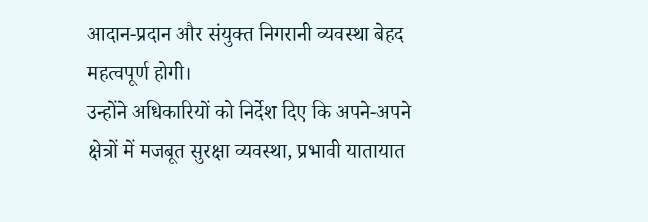आदान-प्रदान और संयुक्त निगरानी व्यवस्था बेहद महत्वपूर्ण होगी।
उन्होंने अधिकारियों को निर्देश दिए कि अपने-अपने क्षेत्रों में मजबूत सुरक्षा व्यवस्था, प्रभावी यातायात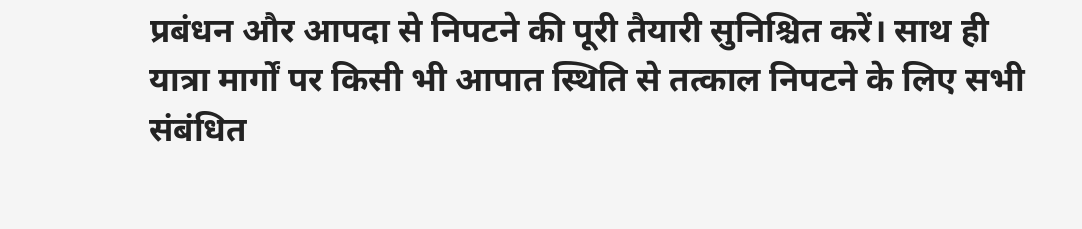प्रबंधन और आपदा से निपटने की पूरी तैयारी सुनिश्चित करें। साथ ही यात्रा मार्गों पर किसी भी आपात स्थिति से तत्काल निपटने के लिए सभी संबंधित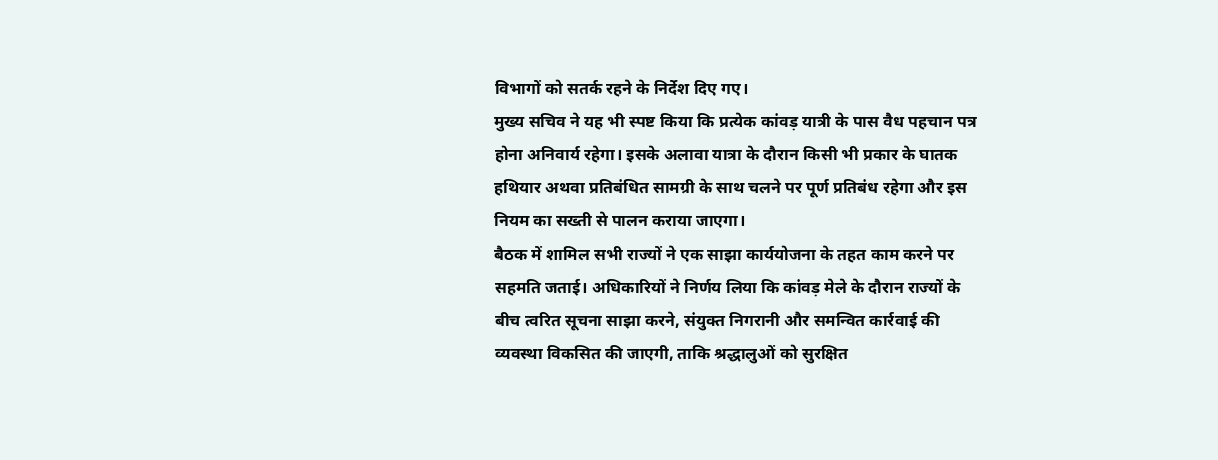विभागों को सतर्क रहने के निर्देश दिए गए।
मुख्य सचिव ने यह भी स्पष्ट किया कि प्रत्येक कांवड़ यात्री के पास वैध पहचान पत्र होना अनिवार्य रहेगा। इसके अलावा यात्रा के दौरान किसी भी प्रकार के घातक हथियार अथवा प्रतिबंधित सामग्री के साथ चलने पर पूर्ण प्रतिबंध रहेगा और इस नियम का सख्ती से पालन कराया जाएगा।
बैठक में शामिल सभी राज्यों ने एक साझा कार्ययोजना के तहत काम करने पर सहमति जताई। अधिकारियों ने निर्णय लिया कि कांवड़ मेले के दौरान राज्यों के बीच त्वरित सूचना साझा करने, संयुक्त निगरानी और समन्वित कार्रवाई की व्यवस्था विकसित की जाएगी, ताकि श्रद्धालुओं को सुरक्षित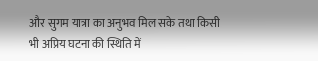और सुगम यात्रा का अनुभव मिल सके तथा किसी भी अप्रिय घटना की स्थिति में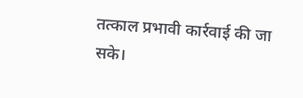तत्काल प्रभावी कार्रवाई की जा सके।